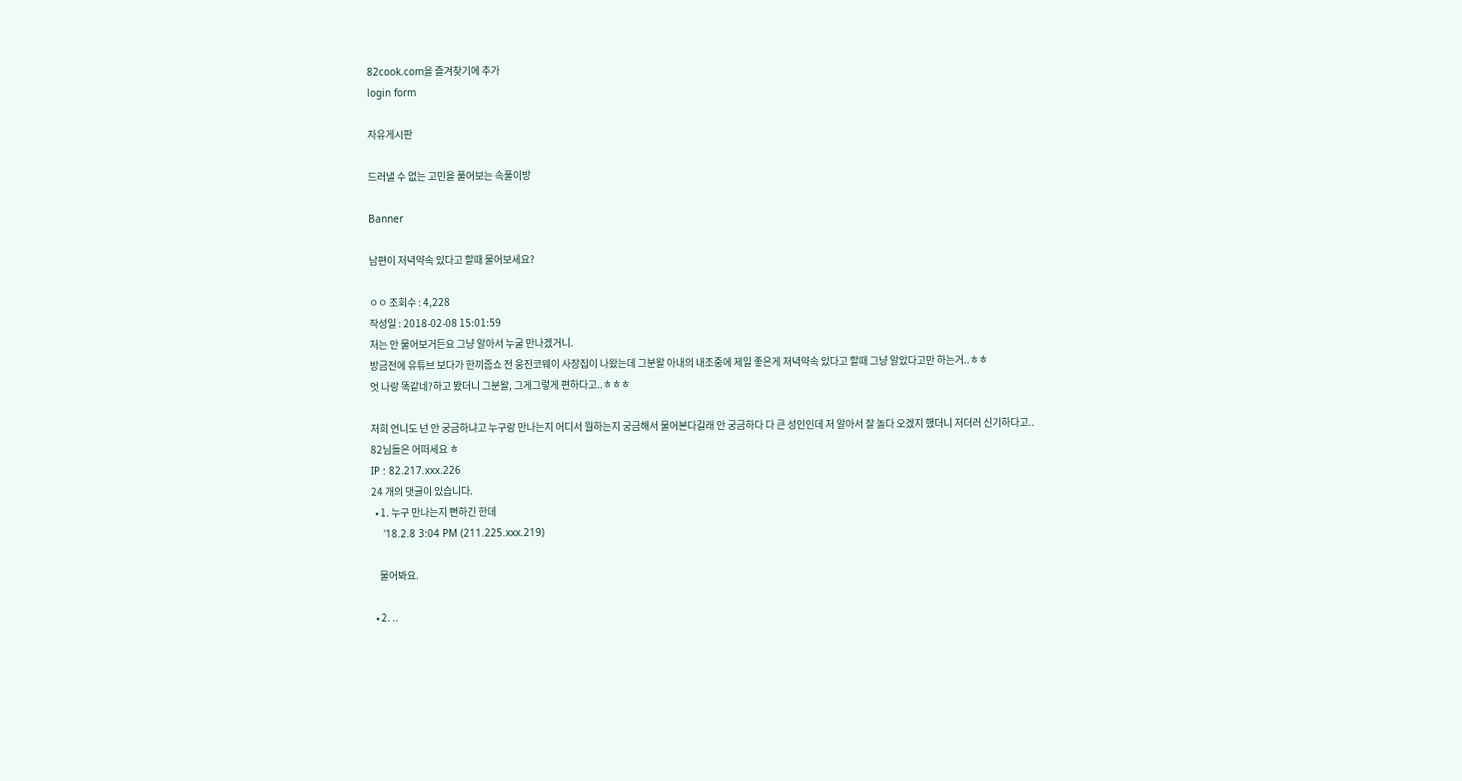82cook.com을 즐겨찾기에 추가
login form

자유게시판

드러낼 수 없는 고민을 풀어보는 속풀이방

Banner

남편이 저녁약속 있다고 할때 물어보세요?

ㅇㅇ 조회수 : 4,228
작성일 : 2018-02-08 15:01:59
저는 안 물어보거든요 그냥 알아서 누굴 만나겠거니.
방금전에 유튜브 보다가 한끼줍쇼 전 웅진코웨이 사장집이 나왔는데 그분왈 아내의 내조중에 제일 좋은게 저녁약속 있다고 할때 그냥 알았다고만 하는거..ㅎㅎ
엇 나랑 똑같네?하고 봤더니 그분왈, 그게그렇게 편하다고..ㅎㅎㅎ

저희 언니도 넌 안 궁금하냐고 누구랑 만나는지 어디서 뭘하는지 궁금해서 물어본다길래 안 궁금하다 다 큰 성인인데 저 알아서 잘 놀다 오겠지 했더니 저더러 신기하다고..
82님들은 어떠세요 ㅎ
IP : 82.217.xxx.226
24 개의 댓글이 있습니다.
  • 1. 누구 만나는지 뻔하긴 한데
    '18.2.8 3:04 PM (211.225.xxx.219)

    물어봐요.

  • 2. ..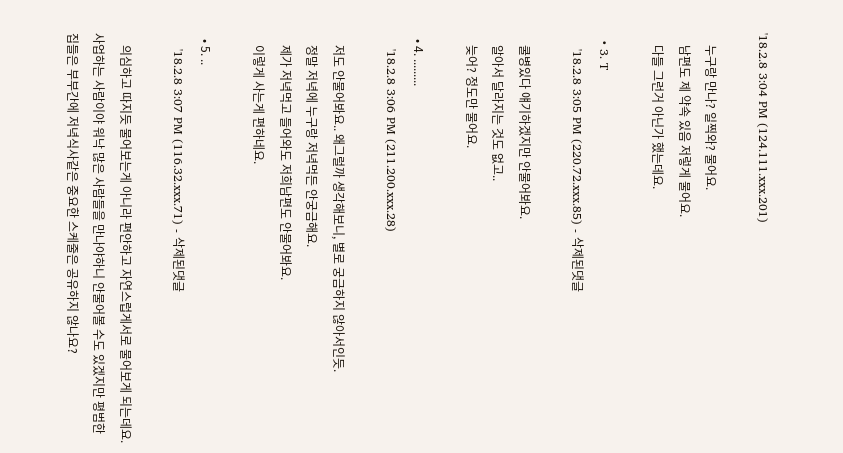'18.2.8 3:04 PM (124.111.xxx.201)

    누구랑 만나? 일찍와? 물어요.
    남편도 제 약속 있음 저렇게 물어요.
    다들 그런거 아닌가 했는데요.

  • 3. T
    '18.2.8 3:05 PM (220.72.xxx.85) - 삭제된댓글

    쿨병있다 얘기하겠지만 안물어봐요.
    알아서 달라지는 것도 없고..
    늦어? 정도만 물어요.

  • 4. .........
    '18.2.8 3:06 PM (211.200.xxx.28)

    저도 안물어봐요.. 왜그럴까 생각해보니, 별로 궁금하지 않아서인듯.
    정말 저녁에 누구랑 저녁먹든 안궁금해요.
    제가 저녁먹고 들어와도 저희남편도 안물어봐요.
    이렇게 사는게 편하네요.

  • 5. ..
    '18.2.8 3:07 PM (116.32.xxx.71) - 삭제된댓글

    의심하고 따지듯 물어보는게 아니라 편안하고 자연스럽게서로 물어보게 되는데요. 사업하는 사람이야 워낙 많은 사람들을 만나야하니 안물어볼 수도 있겠지만 평범한 집들은 부부간에 저녁식사같은 중요한 스케줄은 공유하지 않나요?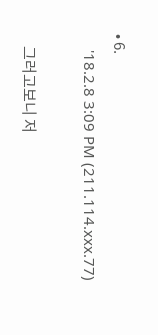• 6.
    '18.2.8 3:09 PM (211.114.xxx.77)

    그러고보니 저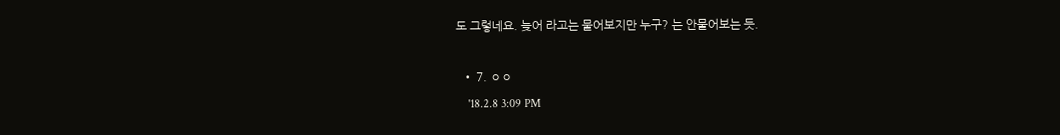도 그렇네요. 늦어 라고는 물어보지만 누구? 는 안물어보는 듯.

  • 7. ㅇㅇ
    '18.2.8 3:09 PM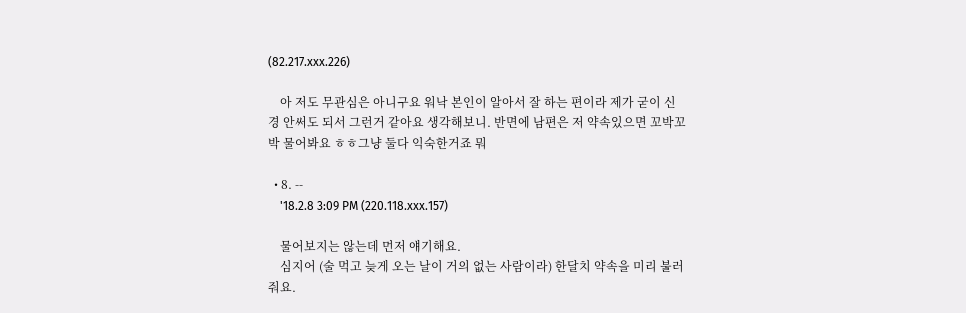(82.217.xxx.226)

    아 저도 무관심은 아니구요 워낙 본인이 알아서 잘 하는 편이라 제가 굳이 신경 안써도 되서 그런거 같아요 생각해보니. 반면에 남편은 저 약속있으면 꼬박꼬박 물어봐요 ㅎㅎ그냥 둘다 익숙한거죠 뭐

  • 8. --
    '18.2.8 3:09 PM (220.118.xxx.157)

    물어보지는 않는데 먼저 얘기해요.
    심지어 (술 먹고 늦게 오는 날이 거의 없는 사람이라) 한달치 약속을 미리 불러줘요.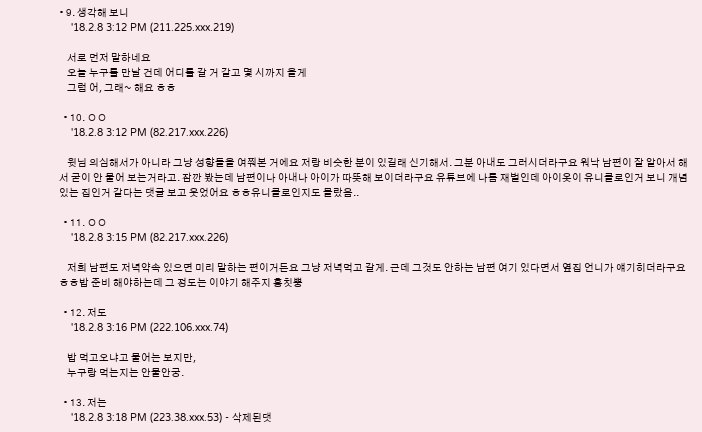• 9. 생각해 보니
    '18.2.8 3:12 PM (211.225.xxx.219)

    서로 먼저 말하네요
    오늘 누구를 만날 건데 어디를 갈 거 같고 몇 시까지 올게
    그럼 어, 그래~ 해요 ㅎㅎ

  • 10. ㅇㅇ
    '18.2.8 3:12 PM (82.217.xxx.226)

    윗님 의심해서가 아니라 그냥 성향들을 여쭤본 거에요 저랑 비슷한 분이 있길래 신기해서. 그분 아내도 그러시더라구요 워낙 남편이 잘 알아서 해서 굳이 안 물어 보는거라고. 잠깐 봤는데 남편이나 아내나 아이가 따뜻해 보이더라구요 유튜브에 나름 재벌인데 아이옷이 유니클로인거 보니 개념있는 집인거 같다는 댓글 보고 웃었어요 ㅎㅎ유니클로인지도 몰랐음..

  • 11. ㅇㅇ
    '18.2.8 3:15 PM (82.217.xxx.226)

    저희 남편도 저녁약속 있으면 미리 말하는 편이거든요 그냥 저녁먹고 갈게. 근데 그것도 안하는 남편 여기 있다면서 옆집 언니가 얘기히더라구요 ㅎㅎ밥 준비 해야하는데 그 정도는 이야기 해주지 흥칫뿡

  • 12. 저도
    '18.2.8 3:16 PM (222.106.xxx.74)

    밥 먹고오냐고 물어는 보지만,
    누구랑 먹는지는 안물안궁.

  • 13. 저는
    '18.2.8 3:18 PM (223.38.xxx.53) - 삭제된댓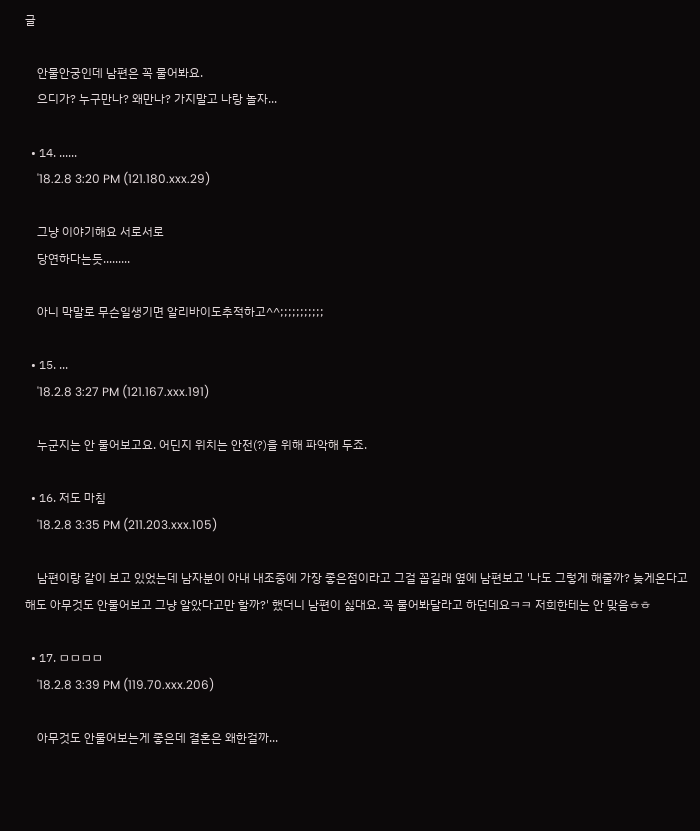글

    안물안궁인데 남편은 꼭 물어봐요.
    으디가? 누구만나? 왜만나? 가지말고 나랑 놀자...

  • 14. ......
    '18.2.8 3:20 PM (121.180.xxx.29)

    그냥 이야기해요 서로서로
    당연하다는듯.........

    아니 막말로 무슨일생기면 알리바이도추적하고^^;;;;;;;;;;;

  • 15. ...
    '18.2.8 3:27 PM (121.167.xxx.191)

    누군지는 안 물어보고요. 어딘지 위치는 안전(?)을 위해 파악해 두죠.

  • 16. 저도 마침
    '18.2.8 3:35 PM (211.203.xxx.105)

    남편이랑 같이 보고 있었는데 남자분이 아내 내조중에 가장 좋은점이라고 그걸 꼽길래 옆에 남편보고 '나도 그렇게 해줄까? 늦게온다고 해도 아무것도 안물어보고 그냥 알았다고만 할까?' 했더니 남편이 싫대요. 꼭 물어봐달라고 하던데요ㅋㅋ 저희한테는 안 맞음ㅎㅎ

  • 17. ㅁㅁㅁㅁ
    '18.2.8 3:39 PM (119.70.xxx.206)

    아무것도 안물어보는게 좋은데 결혼은 왜한걸까...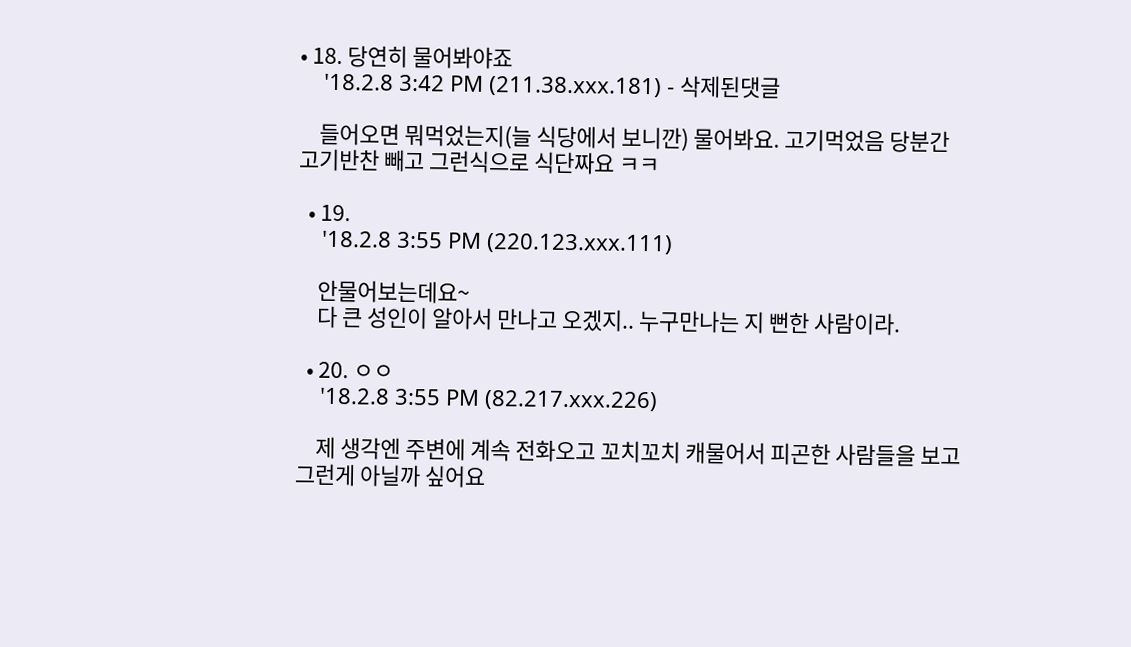• 18. 당연히 물어봐야죠
    '18.2.8 3:42 PM (211.38.xxx.181) - 삭제된댓글

    들어오면 뭐먹었는지(늘 식당에서 보니깐) 물어봐요. 고기먹었음 당분간 고기반찬 빼고 그런식으로 식단짜요 ㅋㅋ

  • 19.
    '18.2.8 3:55 PM (220.123.xxx.111)

    안물어보는데요~
    다 큰 성인이 알아서 만나고 오겠지.. 누구만나는 지 뻔한 사람이라.

  • 20. ㅇㅇ
    '18.2.8 3:55 PM (82.217.xxx.226)

    제 생각엔 주변에 계속 전화오고 꼬치꼬치 캐물어서 피곤한 사람들을 보고 그런게 아닐까 싶어요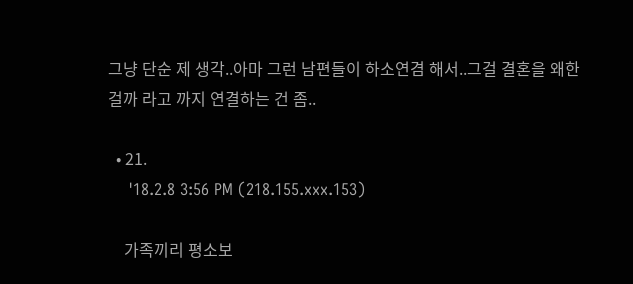그냥 단순 제 생각..아마 그런 남편들이 하소연겸 해서..그걸 결혼을 왜한걸까 라고 까지 연결하는 건 좀..

  • 21.
    '18.2.8 3:56 PM (218.155.xxx.153)

    가족끼리 평소보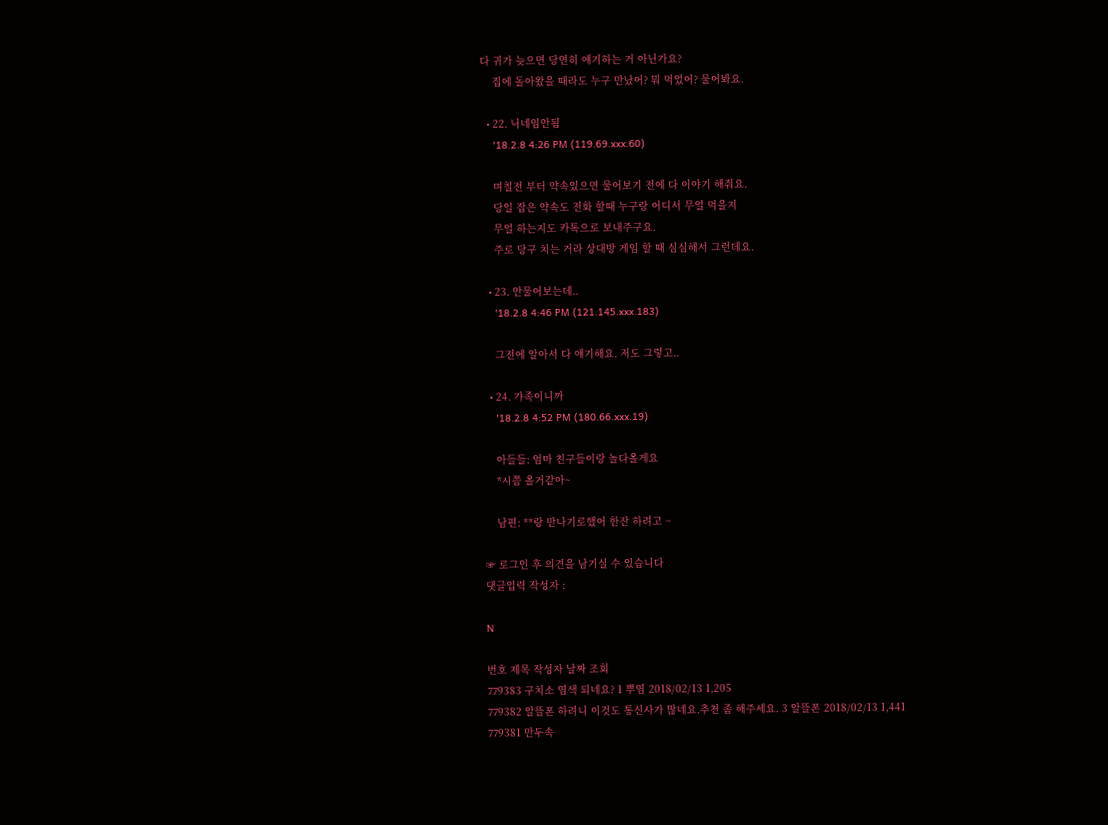다 귀가 늦으면 당연히 얘기하는 거 아닌가요?
    집에 돌아왔을 때라도 누구 만났어? 뭐 먹었어? 물어봐요.

  • 22. 닉네임안됨
    '18.2.8 4:26 PM (119.69.xxx.60)

    며칠전 부터 약속있으면 물어보기 전에 다 이야기 해줘요.
    당일 잡은 약속도 전화 할때 누구랑 어디서 무얼 먹을지
    무얼 하는지도 카톡으로 보내주구요.
    주로 당구 치는 거라 상대방 게임 할 때 심심해서 그런데요.

  • 23. 안물어보는데..
    '18.2.8 4:46 PM (121.145.xxx.183)

    그전에 알아서 다 얘기해요. 저도 그렇고..

  • 24. 갸족이니까
    '18.2.8 4:52 PM (180.66.xxx.19)

    아들들: 엄마 친구들이랑 놀다올게요
    *시쯤 올거같아~

    남편: **랑 만나기로했어 한잔 하려고 ~

☞ 로그인 후 의견을 남기실 수 있습니다
댓글입력 작성자 :

N

번호 제목 작성자 날짜 조회
779383 구치소 염색 되네요? 1 뿌염 2018/02/13 1,205
779382 알뜰폰 하려니 이것도 통신사가 많네요.추천 좀 해주세요. 3 알뜰폰 2018/02/13 1,441
779381 만두속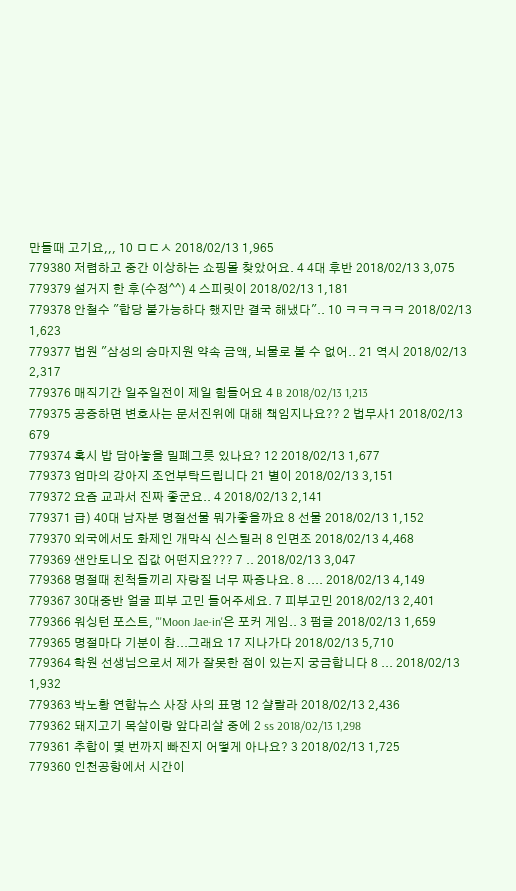만들때 고기요,,, 10 ㅁㄷㅅ 2018/02/13 1,965
779380 저렴하고 중간 이상하는 쇼핑몰 찾았어요. 4 4대 후반 2018/02/13 3,075
779379 설거지 한 후(수정^^) 4 스피릿이 2018/02/13 1,181
779378 안철수 "합당 불가능하다 했지만 결국 해냈다".. 10 ㅋㅋㅋㅋㅋ 2018/02/13 1,623
779377 법원 "삼성의 승마지원 약속 금액, 뇌물로 볼 수 없어.. 21 역시 2018/02/13 2,317
779376 매직기간 일주일전이 제일 힘들어요 4 B 2018/02/13 1,213
779375 공증하면 변호사는 문서진위에 대해 책임지나요?? 2 법무사1 2018/02/13 679
779374 혹시 밥 담아놓을 밀폐그릇 있나요? 12 2018/02/13 1,677
779373 엄마의 강아지 조언부탁드립니다 21 별이 2018/02/13 3,151
779372 요즘 교과서 진짜 좋군요.. 4 2018/02/13 2,141
779371 급) 40대 남자분 명절선물 뭐가좋을까요 8 선물 2018/02/13 1,152
779370 외국에서도 화제인 개막식 신스틸러 8 인면조 2018/02/13 4,468
779369 샌안토니오 집값 어떤지요??? 7 .. 2018/02/13 3,047
779368 명절때 친척들끼리 자랑질 너무 짜증나요. 8 .... 2018/02/13 4,149
779367 30대중반 얼굴 피부 고민 들어주세요. 7 피부고민 2018/02/13 2,401
779366 워싱턴 포스트, "'Moon Jae-in'은 포커 게임.. 3 펌글 2018/02/13 1,659
779365 명절마다 기분이 참...그래요 17 지나가다 2018/02/13 5,710
779364 학원 선생님으로서 제가 잘못한 점이 있는지 궁금합니다 8 ... 2018/02/13 1,932
779363 박노황 연합뉴스 사장 사의 표명 12 샬랄라 2018/02/13 2,436
779362 돼지고기 목살이랑 앞다리살 중에 2 ss 2018/02/13 1,298
779361 추합이 몇 번까지 빠진지 어떻게 아나요? 3 2018/02/13 1,725
779360 인천공항에서 시간이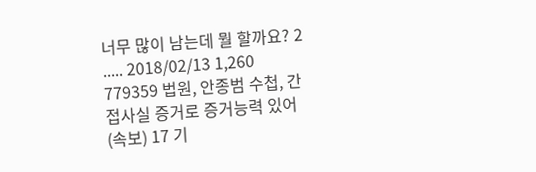너무 많이 남는데 뭘 할까요? 2 ..... 2018/02/13 1,260
779359 법원, 안종범 수첩, 간접사실 증거로 증거능력 있어(속보) 17 기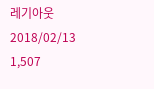레기아웃 2018/02/13 1,507